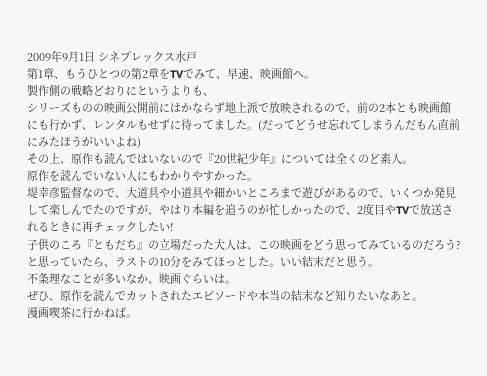2009年9月1日 シネプレックス水戸
第1章、もうひとつの第2章をTVでみて、早速、映画館へ。
製作側の戦略どおりにというよりも、
シリーズものの映画公開前にはかならず地上派で放映されるので、前の2本とも映画館にも行かず、レンタルもせずに待ってました。(だってどうせ忘れてしまうんだもん直前にみたほうがいいよね)
その上、原作も読んではいないので『20世紀少年』については全くのど素人。
原作を読んでいない人にもわかりやすかった。
堤幸彦監督なので、大道具や小道具や細かいところまで遊びがあるので、いくつか発見して楽しんでたのですが、やはり本編を追うのが忙しかったので、2度目やTVで放送されるときに再チェックしたい!
子供のころ『ともだち』の立場だった大人は、この映画をどう思ってみているのだろう?
と思っていたら、ラストの10分をみてほっとした。いい結末だと思う。
不条理なことが多いなか、映画ぐらいは。
ぜひ、原作を読んでカットされたエピソードや本当の結末など知りたいなあと。
漫画喫茶に行かねば。